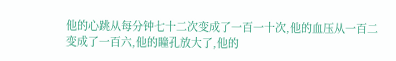他的心跳从每分钟七十二次变成了一百一十次,他的血压从一百二变成了一百六,他的瞳孔放大了,他的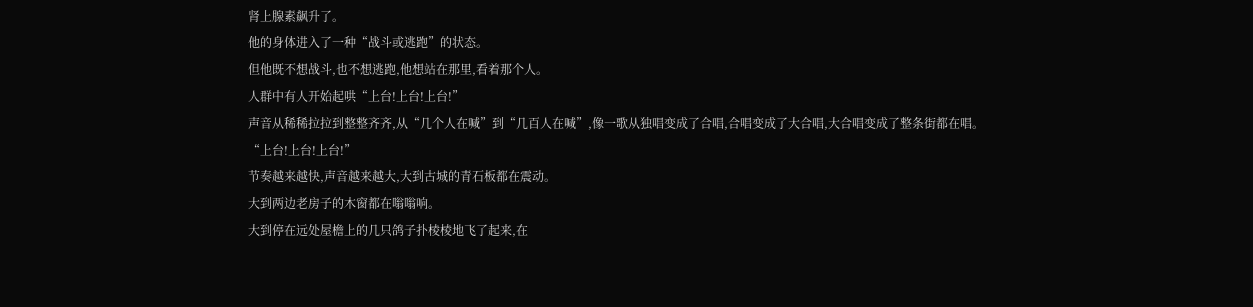肾上腺素飙升了。
他的身体进入了一种“战斗或逃跑”的状态。
但他既不想战斗,也不想逃跑,他想站在那里,看着那个人。
人群中有人开始起哄“上台!上台!上台!”
声音从稀稀拉拉到整整齐齐,从“几个人在喊”到“几百人在喊”,像一歌从独唱变成了合唱,合唱变成了大合唱,大合唱变成了整条街都在唱。
“上台!上台!上台!”
节奏越来越快,声音越来越大,大到古城的青石板都在震动。
大到两边老房子的木窗都在嗡嗡响。
大到停在远处屋檐上的几只鸽子扑棱棱地飞了起来,在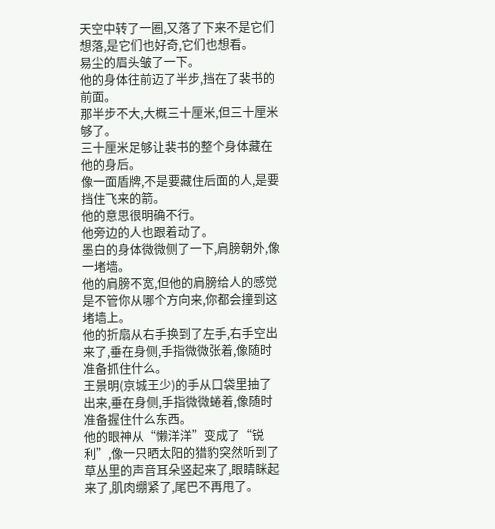天空中转了一圈,又落了下来不是它们想落,是它们也好奇,它们也想看。
易尘的眉头皱了一下。
他的身体往前迈了半步,挡在了裴书的前面。
那半步不大,大概三十厘米,但三十厘米够了。
三十厘米足够让裴书的整个身体藏在他的身后。
像一面盾牌,不是要藏住后面的人,是要挡住飞来的箭。
他的意思很明确不行。
他旁边的人也跟着动了。
墨白的身体微微侧了一下,肩膀朝外,像一堵墙。
他的肩膀不宽,但他的肩膀给人的感觉是不管你从哪个方向来,你都会撞到这堵墙上。
他的折扇从右手换到了左手,右手空出来了,垂在身侧,手指微微张着,像随时准备抓住什么。
王景明(京城王少)的手从口袋里抽了出来,垂在身侧,手指微微蜷着,像随时准备握住什么东西。
他的眼神从“懒洋洋”变成了“锐利”,像一只晒太阳的猎豹突然听到了草丛里的声音耳朵竖起来了,眼睛眯起来了,肌肉绷紧了,尾巴不再甩了。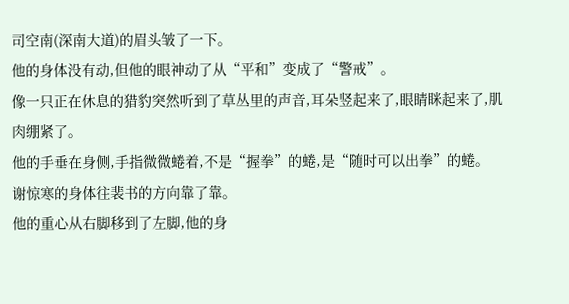司空南(深南大道)的眉头皱了一下。
他的身体没有动,但他的眼神动了从“平和”变成了“警戒”。
像一只正在休息的猎豹突然听到了草丛里的声音,耳朵竖起来了,眼睛眯起来了,肌肉绷紧了。
他的手垂在身侧,手指微微蜷着,不是“握拳”的蜷,是“随时可以出拳”的蜷。
谢惊寒的身体往裴书的方向靠了靠。
他的重心从右脚移到了左脚,他的身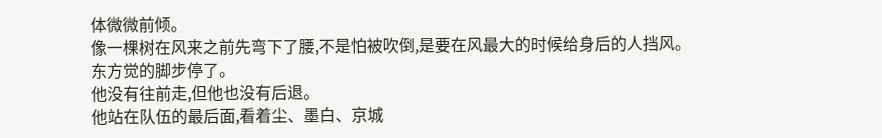体微微前倾。
像一棵树在风来之前先弯下了腰,不是怕被吹倒,是要在风最大的时候给身后的人挡风。
东方觉的脚步停了。
他没有往前走,但他也没有后退。
他站在队伍的最后面,看着尘、墨白、京城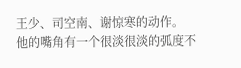王少、司空南、谢惊寒的动作。
他的嘴角有一个很淡很淡的弧度不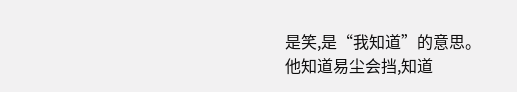是笑,是“我知道”的意思。
他知道易尘会挡,知道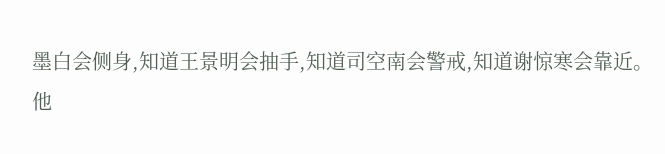墨白会侧身,知道王景明会抽手,知道司空南会警戒,知道谢惊寒会靠近。
他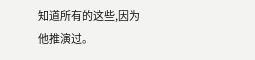知道所有的这些,因为他推演过。